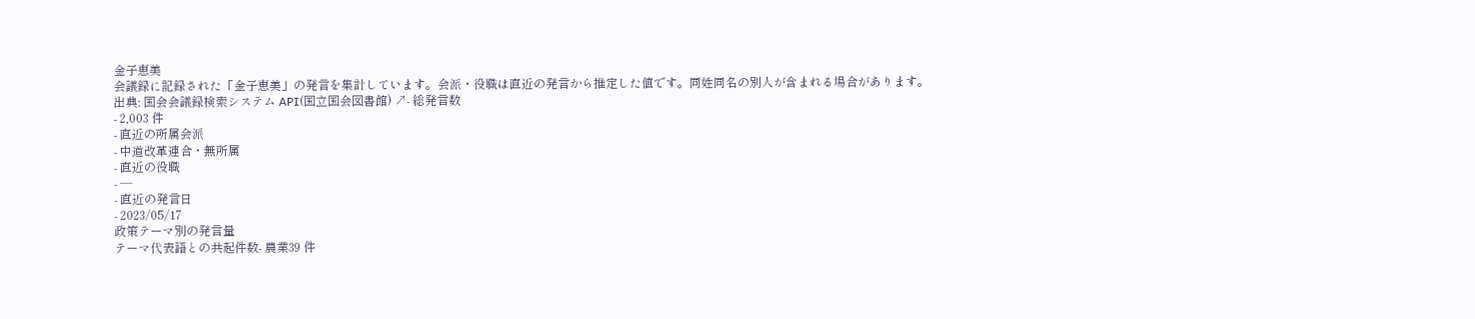金子恵美
会議録に記録された「金子恵美」の発言を集計しています。会派・役職は直近の発言から推定した値です。同姓同名の別人が含まれる場合があります。
出典: 国会会議録検索システム API(国立国会図書館) ↗- 総発言数
- 2,003 件
- 直近の所属会派
- 中道改革連合・無所属
- 直近の役職
- —
- 直近の発言日
- 2023/05/17
政策テーマ別の発言量
テーマ代表語との共起件数- 農業39 件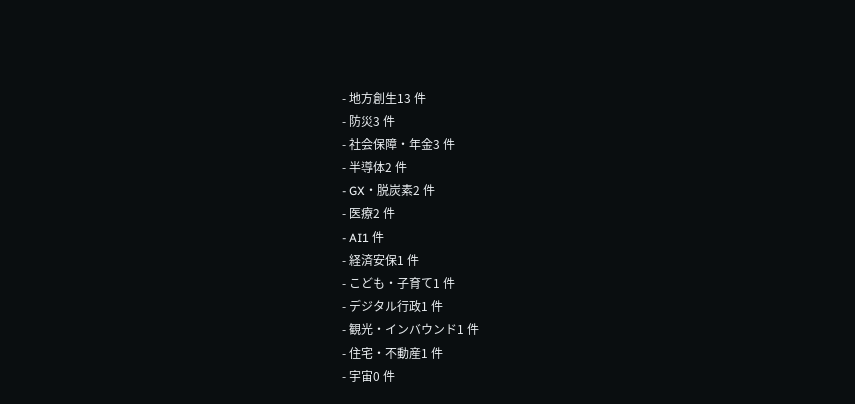- 地方創生13 件
- 防災3 件
- 社会保障・年金3 件
- 半導体2 件
- GX・脱炭素2 件
- 医療2 件
- AI1 件
- 経済安保1 件
- こども・子育て1 件
- デジタル行政1 件
- 観光・インバウンド1 件
- 住宅・不動産1 件
- 宇宙0 件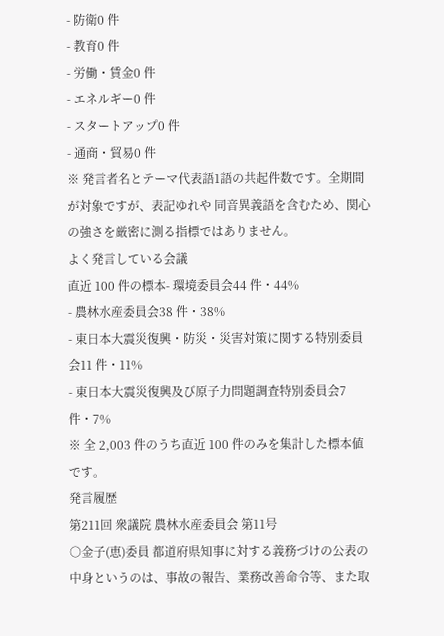- 防衛0 件
- 教育0 件
- 労働・賃金0 件
- エネルギー0 件
- スタートアップ0 件
- 通商・貿易0 件
※ 発言者名とテーマ代表語1語の共起件数です。全期間が対象ですが、表記ゆれや 同音異義語を含むため、関心の強さを厳密に測る指標ではありません。
よく発言している会議
直近 100 件の標本- 環境委員会44 件・44%
- 農林水産委員会38 件・38%
- 東日本大震災復興・防災・災害対策に関する特別委員会11 件・11%
- 東日本大震災復興及び原子力問題調査特別委員会7 件・7%
※ 全 2,003 件のうち直近 100 件のみを集計した標本値です。
発言履歴
第211回 衆議院 農林水産委員会 第11号
○金子(恵)委員 都道府県知事に対する義務づけの公表の中身というのは、事故の報告、業務改善命令等、また取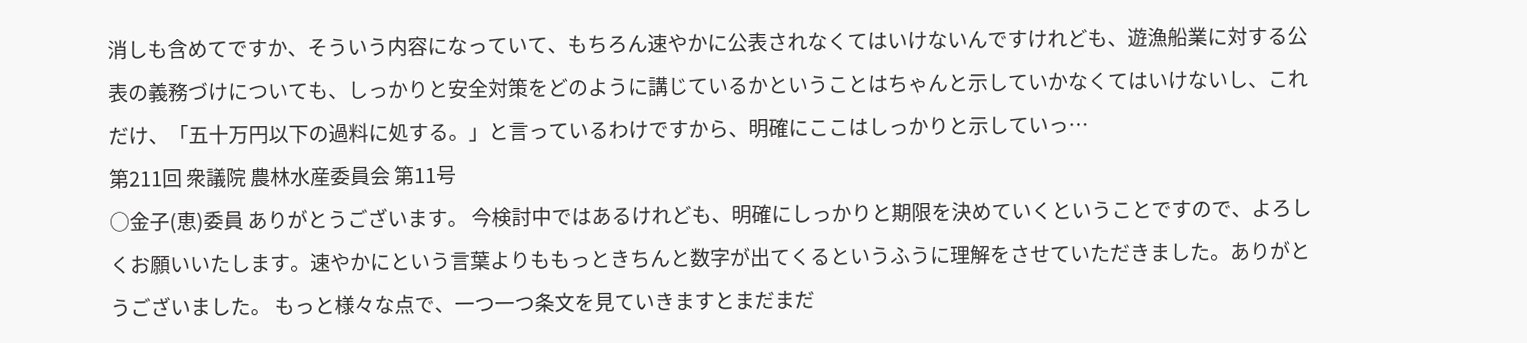消しも含めてですか、そういう内容になっていて、もちろん速やかに公表されなくてはいけないんですけれども、遊漁船業に対する公表の義務づけについても、しっかりと安全対策をどのように講じているかということはちゃんと示していかなくてはいけないし、これだけ、「五十万円以下の過料に処する。」と言っているわけですから、明確にここはしっかりと示していっ…
第211回 衆議院 農林水産委員会 第11号
○金子(恵)委員 ありがとうございます。 今検討中ではあるけれども、明確にしっかりと期限を決めていくということですので、よろしくお願いいたします。速やかにという言葉よりももっときちんと数字が出てくるというふうに理解をさせていただきました。ありがとうございました。 もっと様々な点で、一つ一つ条文を見ていきますとまだまだ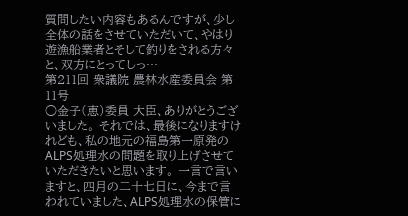質問したい内容もあるんですが、少し全体の話をさせていただいて、やはり遊漁船業者とそして釣りをされる方々と、双方にとってしっ…
第211回 衆議院 農林水産委員会 第11号
○金子(恵)委員 大臣、ありがとうございました。 それでは、最後になりますけれども、私の地元の福島第一原発のALPS処理水の問題を取り上げさせていただきたいと思います。 一言で言いますと、四月の二十七日に、今まで言われていました、ALPS処理水の保管に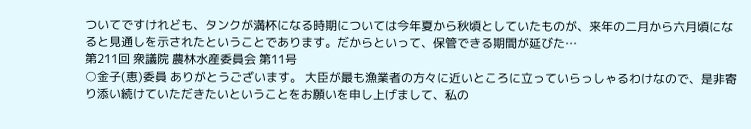ついてですけれども、タンクが満杯になる時期については今年夏から秋頃としていたものが、来年の二月から六月頃になると見通しを示されたということであります。だからといって、保管できる期間が延びた…
第211回 衆議院 農林水産委員会 第11号
○金子(恵)委員 ありがとうございます。 大臣が最も漁業者の方々に近いところに立っていらっしゃるわけなので、是非寄り添い続けていただきたいということをお願いを申し上げまして、私の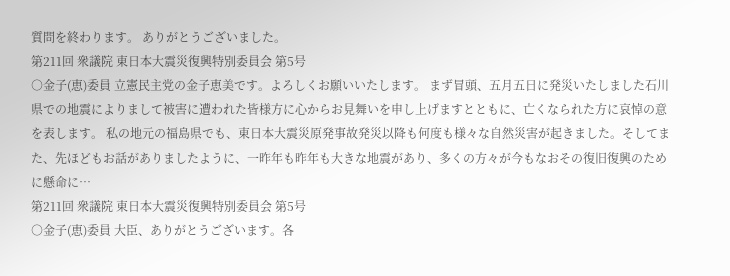質問を終わります。 ありがとうございました。
第211回 衆議院 東日本大震災復興特別委員会 第5号
○金子(恵)委員 立憲民主党の金子恵美です。よろしくお願いいたします。 まず冒頭、五月五日に発災いたしました石川県での地震によりまして被害に遭われた皆様方に心からお見舞いを申し上げますとともに、亡くなられた方に哀悼の意を表します。 私の地元の福島県でも、東日本大震災原発事故発災以降も何度も様々な自然災害が起きました。そしてまた、先ほどもお話がありましたように、一昨年も昨年も大きな地震があり、多くの方々が今もなおその復旧復興のために懸命に…
第211回 衆議院 東日本大震災復興特別委員会 第5号
○金子(恵)委員 大臣、ありがとうございます。各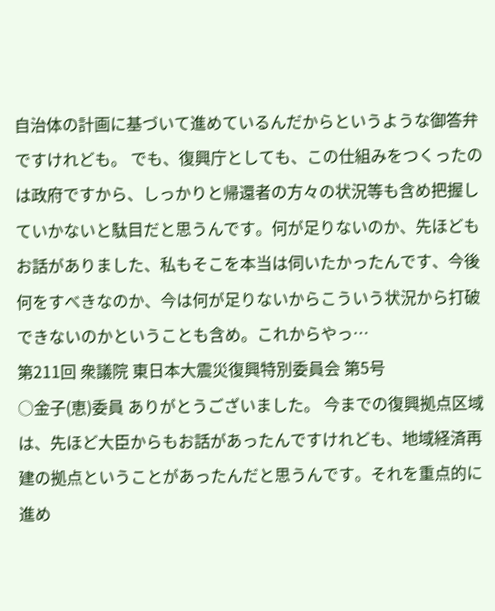自治体の計画に基づいて進めているんだからというような御答弁ですけれども。 でも、復興庁としても、この仕組みをつくったのは政府ですから、しっかりと帰還者の方々の状況等も含め把握していかないと駄目だと思うんです。何が足りないのか、先ほどもお話がありました、私もそこを本当は伺いたかったんです、今後何をすべきなのか、今は何が足りないからこういう状況から打破できないのかということも含め。これからやっ…
第211回 衆議院 東日本大震災復興特別委員会 第5号
○金子(恵)委員 ありがとうございました。 今までの復興拠点区域は、先ほど大臣からもお話があったんですけれども、地域経済再建の拠点ということがあったんだと思うんです。それを重点的に進め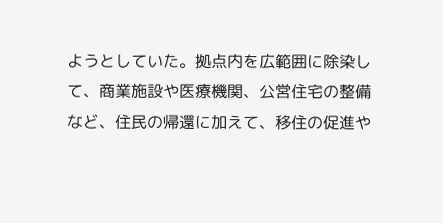ようとしていた。拠点内を広範囲に除染して、商業施設や医療機関、公営住宅の整備など、住民の帰還に加えて、移住の促進や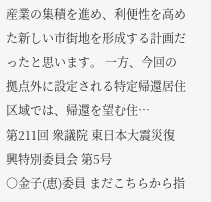産業の集積を進め、利便性を高めた新しい市街地を形成する計画だったと思います。 一方、今回の拠点外に設定される特定帰還居住区域では、帰還を望む住…
第211回 衆議院 東日本大震災復興特別委員会 第5号
○金子(恵)委員 まだこちらから指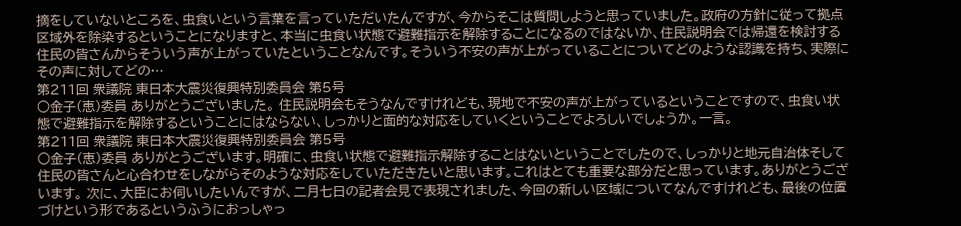摘をしていないところを、虫食いという言葉を言っていただいたんですが、今からそこは質問しようと思っていました。政府の方針に従って拠点区域外を除染するということになりますと、本当に虫食い状態で避難指示を解除することになるのではないか、住民説明会では帰還を検討する住民の皆さんからそういう声が上がっていたということなんです。そういう不安の声が上がっていることについてどのような認識を持ち、実際にその声に対してどの…
第211回 衆議院 東日本大震災復興特別委員会 第5号
○金子(恵)委員 ありがとうございました。 住民説明会もそうなんですけれども、現地で不安の声が上がっているということですので、虫食い状態で避難指示を解除するということにはならない、しっかりと面的な対応をしていくということでよろしいでしょうか。一言。
第211回 衆議院 東日本大震災復興特別委員会 第5号
○金子(恵)委員 ありがとうございます。明確に、虫食い状態で避難指示解除することはないということでしたので、しっかりと地元自治体そして住民の皆さんと心合わせをしながらそのような対応をしていただきたいと思います。これはとても重要な部分だと思っています。ありがとうございます。 次に、大臣にお伺いしたいんですが、二月七日の記者会見で表現されました、今回の新しい区域についてなんですけれども、最後の位置づけという形であるというふうにおっしゃっ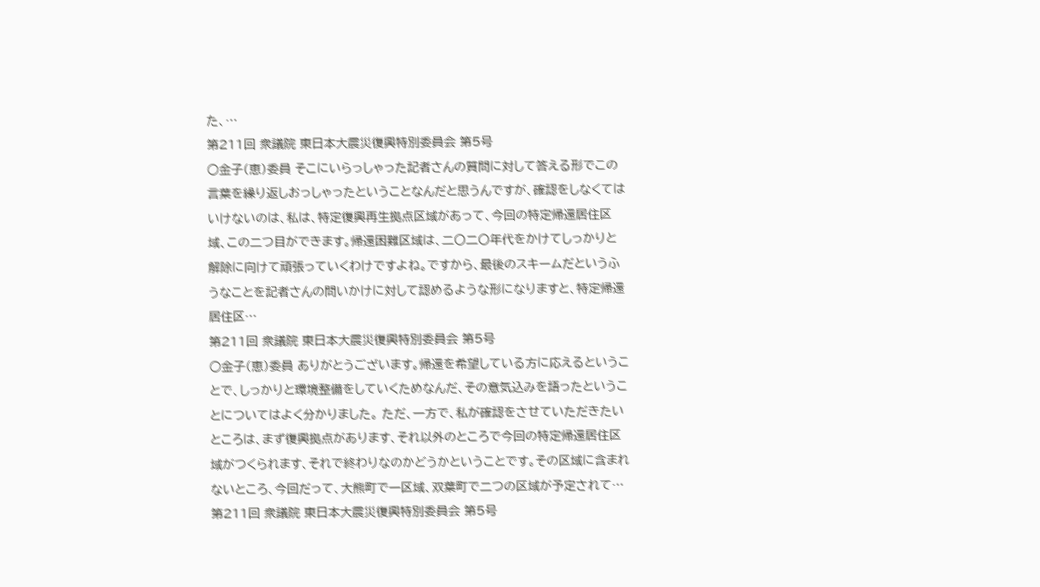た、…
第211回 衆議院 東日本大震災復興特別委員会 第5号
○金子(恵)委員 そこにいらっしゃった記者さんの質問に対して答える形でこの言葉を繰り返しおっしゃったということなんだと思うんですが、確認をしなくてはいけないのは、私は、特定復興再生拠点区域があって、今回の特定帰還居住区域、この二つ目ができます。帰還困難区域は、二〇二〇年代をかけてしっかりと解除に向けて頑張っていくわけですよね。ですから、最後のスキームだというふうなことを記者さんの問いかけに対して認めるような形になりますと、特定帰還居住区…
第211回 衆議院 東日本大震災復興特別委員会 第5号
○金子(恵)委員 ありがとうございます。帰還を希望している方に応えるということで、しっかりと環境整備をしていくためなんだ、その意気込みを語ったということについてはよく分かりました。 ただ、一方で、私が確認をさせていただきたいところは、まず復興拠点があります、それ以外のところで今回の特定帰還居住区域がつくられます、それで終わりなのかどうかということです。その区域に含まれないところ、今回だって、大熊町で一区域、双葉町で二つの区域が予定されて…
第211回 衆議院 東日本大震災復興特別委員会 第5号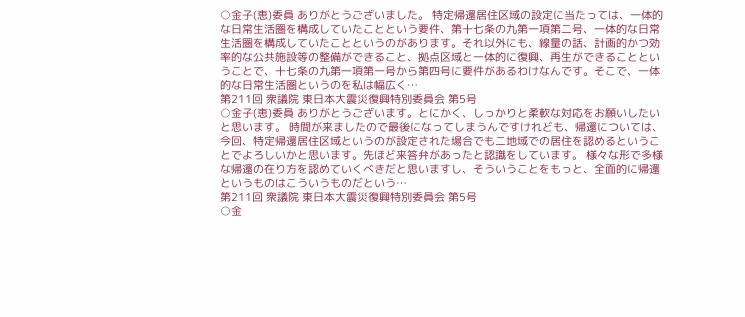○金子(恵)委員 ありがとうございました。 特定帰還居住区域の設定に当たっては、一体的な日常生活圏を構成していたことという要件、第十七条の九第一項第二号、一体的な日常生活圏を構成していたことというのがあります。それ以外にも、線量の話、計画的かつ効率的な公共施設等の整備ができること、拠点区域と一体的に復興、再生ができることということで、十七条の九第一項第一号から第四号に要件があるわけなんです。そこで、一体的な日常生活圏というのを私は幅広く…
第211回 衆議院 東日本大震災復興特別委員会 第5号
○金子(恵)委員 ありがとうございます。とにかく、しっかりと柔軟な対応をお願いしたいと思います。 時間が来ましたので最後になってしまうんですけれども、帰還については、今回、特定帰還居住区域というのが設定された場合でも二地域での居住を認めるということでよろしいかと思います。先ほど来答弁があったと認識をしています。 様々な形で多様な帰還の在り方を認めていくべきだと思いますし、そういうことをもっと、全面的に帰還というものはこういうものだという…
第211回 衆議院 東日本大震災復興特別委員会 第5号
○金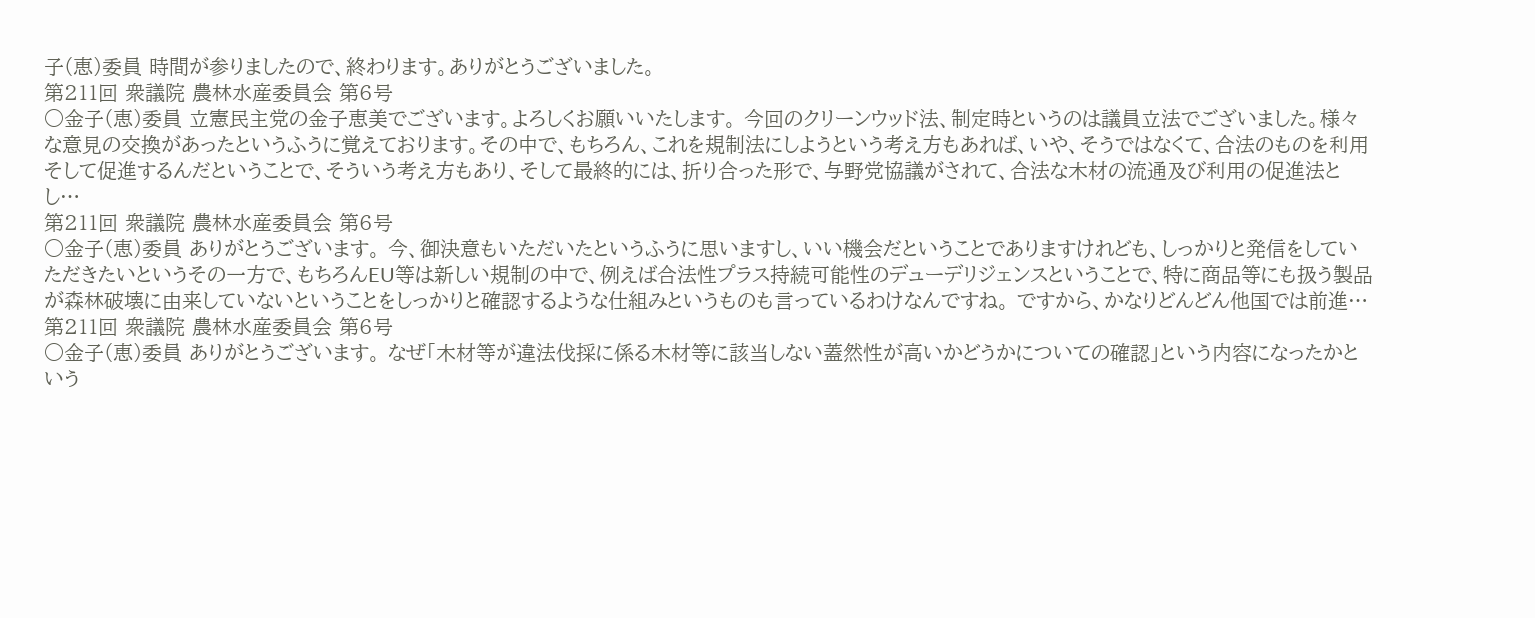子(恵)委員 時間が参りましたので、終わります。ありがとうございました。
第211回 衆議院 農林水産委員会 第6号
○金子(恵)委員 立憲民主党の金子恵美でございます。よろしくお願いいたします。 今回のクリーンウッド法、制定時というのは議員立法でございました。様々な意見の交換があったというふうに覚えております。その中で、もちろん、これを規制法にしようという考え方もあれば、いや、そうではなくて、合法のものを利用そして促進するんだということで、そういう考え方もあり、そして最終的には、折り合った形で、与野党協議がされて、合法な木材の流通及び利用の促進法とし…
第211回 衆議院 農林水産委員会 第6号
○金子(恵)委員 ありがとうございます。 今、御決意もいただいたというふうに思いますし、いい機会だということでありますけれども、しっかりと発信をしていただきたいというその一方で、もちろんEU等は新しい規制の中で、例えば合法性プラス持続可能性のデューデリジェンスということで、特に商品等にも扱う製品が森林破壊に由来していないということをしっかりと確認するような仕組みというものも言っているわけなんですね。 ですから、かなりどんどん他国では前進…
第211回 衆議院 農林水産委員会 第6号
○金子(恵)委員 ありがとうございます。 なぜ「木材等が違法伐採に係る木材等に該当しない蓋然性が高いかどうかについての確認」という内容になったかという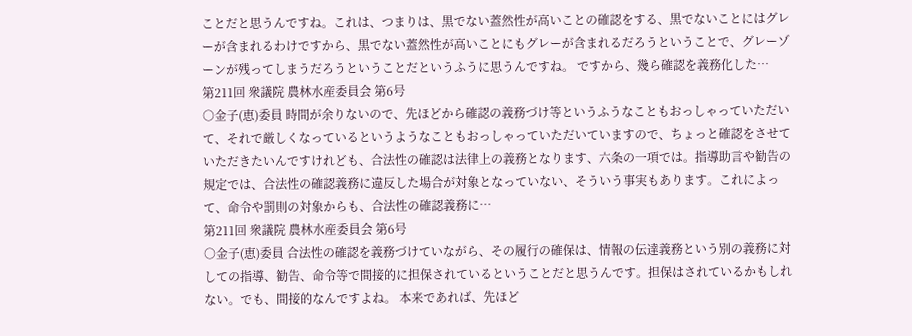ことだと思うんですね。これは、つまりは、黒でない蓋然性が高いことの確認をする、黒でないことにはグレーが含まれるわけですから、黒でない蓋然性が高いことにもグレーが含まれるだろうということで、グレーゾーンが残ってしまうだろうということだというふうに思うんですね。 ですから、幾ら確認を義務化した…
第211回 衆議院 農林水産委員会 第6号
○金子(恵)委員 時間が余りないので、先ほどから確認の義務づけ等というふうなこともおっしゃっていただいて、それで厳しくなっているというようなこともおっしゃっていただいていますので、ちょっと確認をさせていただきたいんですけれども、合法性の確認は法律上の義務となります、六条の一項では。指導助言や勧告の規定では、合法性の確認義務に違反した場合が対象となっていない、そういう事実もあります。これによって、命令や罰則の対象からも、合法性の確認義務に…
第211回 衆議院 農林水産委員会 第6号
○金子(恵)委員 合法性の確認を義務づけていながら、その履行の確保は、情報の伝達義務という別の義務に対しての指導、勧告、命令等で間接的に担保されているということだと思うんです。担保はされているかもしれない。でも、間接的なんですよね。 本来であれば、先ほど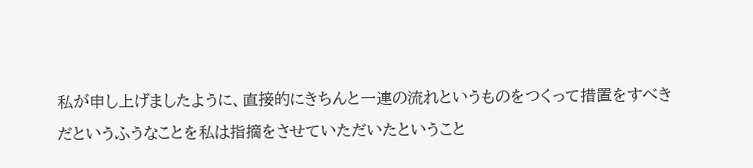私が申し上げましたように、直接的にきちんと一連の流れというものをつくって措置をすべきだというふうなことを私は指摘をさせていただいたということ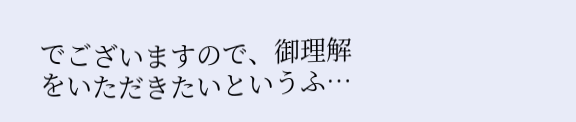でございますので、御理解をいただきたいというふ…